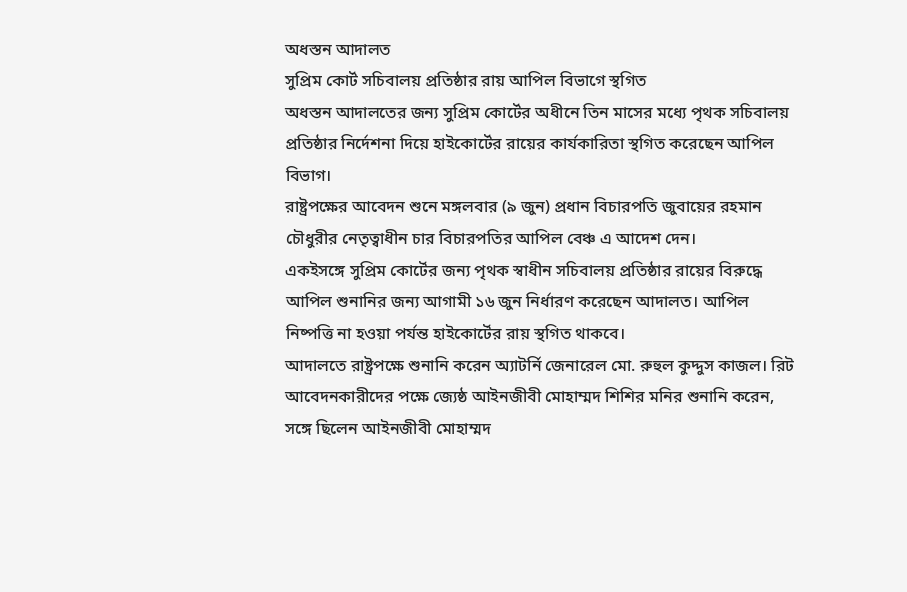অধস্তন আদালত
সুপ্রিম কোর্ট সচিবালয় প্রতিষ্ঠার রায় আপিল বিভাগে স্থগিত
অধস্তন আদালতের জন্য সুপ্রিম কোর্টের অধীনে তিন মাসের মধ্যে পৃথক সচিবালয় প্রতিষ্ঠার নির্দেশনা দিয়ে হাইকোর্টের রায়ের কার্যকারিতা স্থগিত করেছেন আপিল বিভাগ।
রাষ্ট্রপক্ষের আবেদন শুনে মঙ্গলবার (৯ জুন) প্রধান বিচারপতি জুবায়ের রহমান চৌধুরীর নেতৃত্বাধীন চার বিচারপতির আপিল বেঞ্চ এ আদেশ দেন।
একইসঙ্গে সুপ্রিম কোর্টের জন্য পৃথক স্বাধীন সচিবালয় প্রতিষ্ঠার রায়ের বিরুদ্ধে আপিল শুনানির জন্য আগামী ১৬ জুন নির্ধারণ করেছেন আদালত। আপিল নিষ্পত্তি না হওয়া পর্যন্ত হাইকোর্টের রায় স্থগিত থাকবে।
আদালতে রাষ্ট্রপক্ষে শুনানি করেন অ্যাটর্নি জেনারেল মো. রুহুল কুদ্দুস কাজল। রিট আবেদনকারীদের পক্ষে জ্যেষ্ঠ আইনজীবী মোহাম্মদ শিশির মনির শুনানি করেন, সঙ্গে ছিলেন আইনজীবী মোহাম্মদ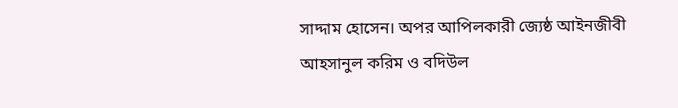সাদ্দাম হোসেন। অপর আপিলকারী জ্যেষ্ঠ আইনজীবী আহসানুল করিম ও বদিউল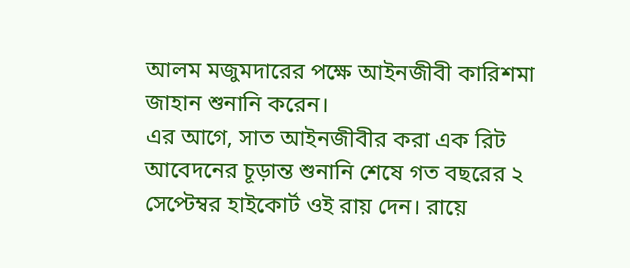আলম মজুমদারের পক্ষে আইনজীবী কারিশমা জাহান শুনানি করেন।
এর আগে, সাত আইনজীবীর করা এক রিট আবেদনের চূড়ান্ত শুনানি শেষে গত বছরের ২ সেপ্টেম্বর হাইকোর্ট ওই রায় দেন। রায়ে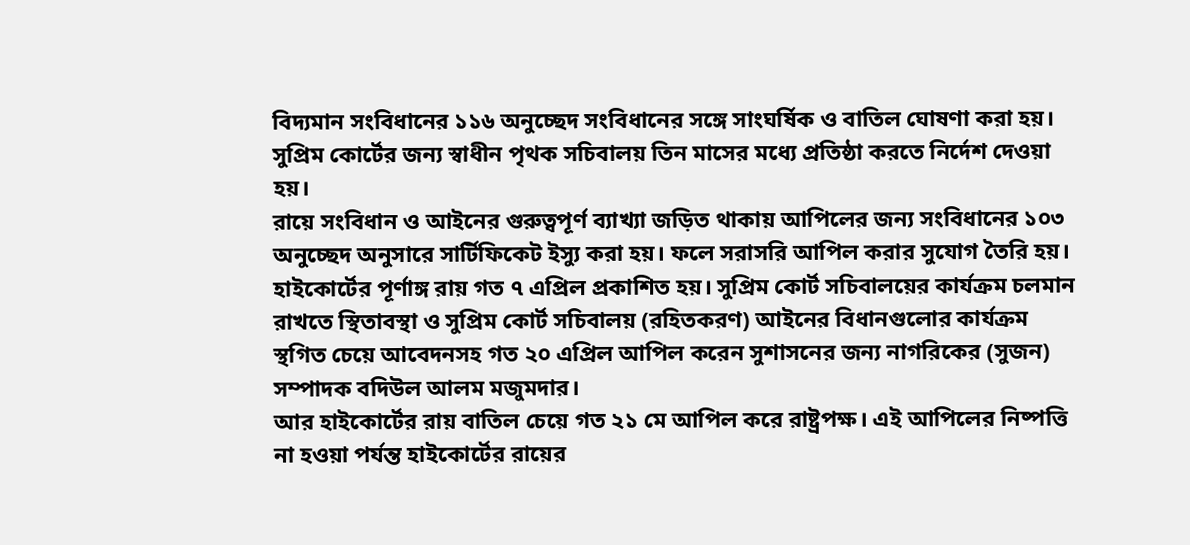বিদ্যমান সংবিধানের ১১৬ অনুচ্ছেদ সংবিধানের সঙ্গে সাংঘর্ষিক ও বাতিল ঘোষণা করা হয়। সুপ্রিম কোর্টের জন্য স্বাধীন পৃথক সচিবালয় তিন মাসের মধ্যে প্রতিষ্ঠা করতে নির্দেশ দেওয়া হয়।
রায়ে সংবিধান ও আইনের গুরুত্বপূর্ণ ব্যাখ্যা জড়িত থাকায় আপিলের জন্য সংবিধানের ১০৩ অনুচ্ছেদ অনুসারে সার্টিফিকেট ইস্যু করা হয়। ফলে সরাসরি আপিল করার সুযোগ তৈরি হয়।
হাইকোর্টের পূর্ণাঙ্গ রায় গত ৭ এপ্রিল প্রকাশিত হয়। সুপ্রিম কোর্ট সচিবালয়ের কার্যক্রম চলমান রাখতে স্থিতাবস্থা ও সুপ্রিম কোর্ট সচিবালয় (রহিতকরণ) আইনের বিধানগুলোর কার্যক্রম স্থগিত চেয়ে আবেদনসহ গত ২০ এপ্রিল আপিল করেন সুশাসনের জন্য নাগরিকের (সুজন) সম্পাদক বদিউল আলম মজুমদার।
আর হাইকোর্টের রায় বাতিল চেয়ে গত ২১ মে আপিল করে রাষ্ট্রপক্ষ। এই আপিলের নিষ্পত্তি না হওয়া পর্যন্ত হাইকোর্টের রায়ের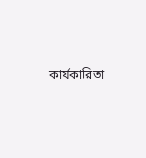কার্যকারিতা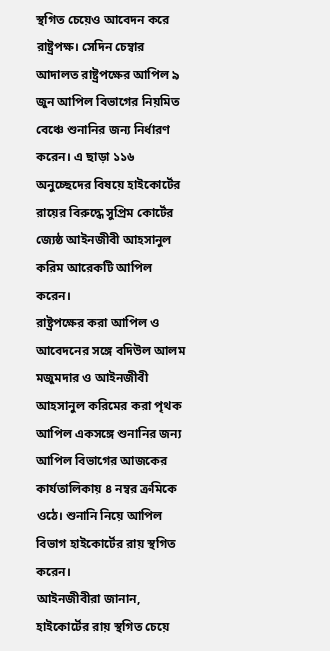স্থগিত চেয়েও আবেদন করে রাষ্ট্রপক্ষ। সেদিন চেম্বার আদালত রাষ্ট্রপক্ষের আপিল ৯ জুন আপিল বিভাগের নিয়মিত বেঞ্চে শুনানির জন্য নির্ধারণ করেন। এ ছাড়া ১১৬ অনুচ্ছেদের বিষয়ে হাইকোর্টের রায়ের বিরুদ্ধে সুপ্রিম কোর্টের জ্যেষ্ঠ আইনজীবী আহসানুল করিম আরেকটি আপিল করেন।
রাষ্ট্রপক্ষের করা আপিল ও আবেদনের সঙ্গে বদিউল আলম মজুমদার ও আইনজীবী আহসানুল করিমের করা পৃথক আপিল একসঙ্গে শুনানির জন্য আপিল বিভাগের আজকের কার্যতালিকায় ৪ নম্বর ক্রমিকে ওঠে। শুনানি নিয়ে আপিল বিভাগ হাইকোর্টের রায় স্থগিত করেন।
আইনজীবীরা জানান, হাইকোর্টের রায় স্থগিত চেয়ে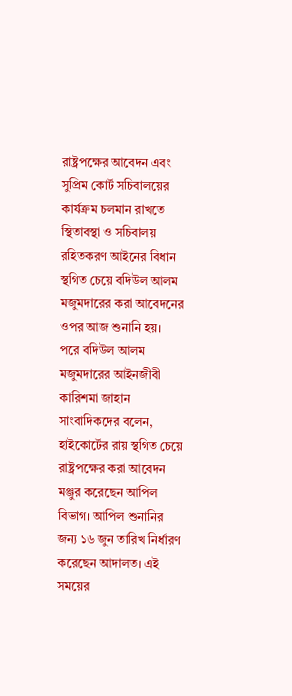রাষ্ট্রপক্ষের আবেদন এবং সুপ্রিম কোর্ট সচিবালয়ের কার্যক্রম চলমান রাখতে স্থিতাবস্থা ও সচিবালয় রহিতকরণ আইনের বিধান স্থগিত চেয়ে বদিউল আলম মজুমদারের করা আবেদনের ওপর আজ শুনানি হয়।
পরে বদিউল আলম মজুমদারের আইনজীবী কারিশমা জাহান সাংবাদিকদের বলেন, হাইকোর্টের রায় স্থগিত চেয়ে রাষ্ট্রপক্ষের করা আবেদন মঞ্জুর করেছেন আপিল বিভাগ। আপিল শুনানির জন্য ১৬ জুন তারিখ নির্ধারণ করেছেন আদালত। এই সময়ের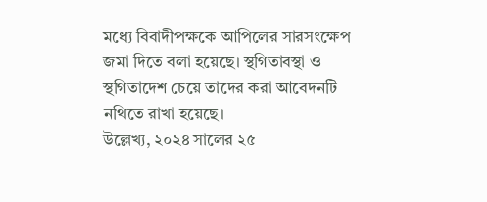মধ্যে বিবাদীপক্ষকে আপিলের সারসংক্ষেপ জমা দিতে বলা হয়েছে। স্থগিতাবস্থা ও স্থগিতাদেশ চেয়ে তাদের করা আবেদনটি নথিতে রাখা হয়েছে।
উল্লেখ্য, ২০২৪ সালের ২৫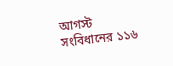আগস্ট সংবিধানের ১১৬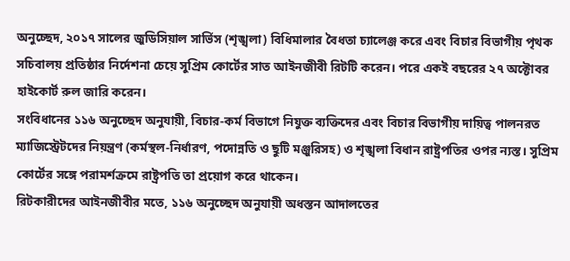অনুচ্ছেদ, ২০১৭ সালের জুডিসিয়াল সার্ভিস (শৃঙ্খলা) বিধিমালার বৈধতা চ্যালেঞ্জ করে এবং বিচার বিভাগীয় পৃথক সচিবালয় প্রতিষ্ঠার নির্দেশনা চেয়ে সুপ্রিম কোর্টের সাত আইনজীবী রিটটি করেন। পরে একই বছরের ২৭ অক্টোবর হাইকোর্ট রুল জারি করেন।
সংবিধানের ১১৬ অনুচ্ছেদ অনুযায়ী, বিচার-কর্ম বিভাগে নিযুক্ত ব্যক্তিদের এবং বিচার বিভাগীয় দায়িত্ব পালনরত ম্যাজিস্ট্রেটদের নিয়ন্ত্রণ (কর্মস্থল-নির্ধারণ, পদোন্নতি ও ছুটি মঞ্জুরিসহ) ও শৃঙ্খলা বিধান রাষ্ট্রপতির ওপর ন্যস্ত। সুপ্রিম কোর্টের সঙ্গে পরামর্শক্রমে রাষ্ট্রপতি তা প্রয়োগ করে থাকেন।
রিটকারীদের আইনজীবীর মতে, ১১৬ অনুচ্ছেদ অনুযায়ী অধস্তন আদালতের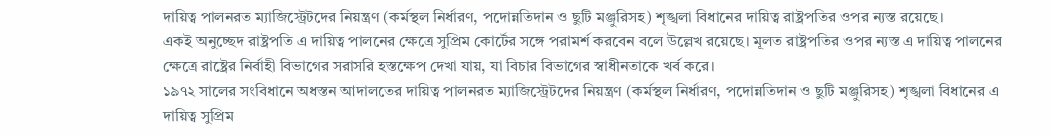দায়িত্ব পালনরত ম্যাজিস্ট্রেটদের নিয়ন্ত্রণ (কর্মস্থল নির্ধারণ, পদোন্নতিদান ও ছুটি মঞ্জুরিসহ) শৃঙ্খলা বিধানের দায়িত্ব রাষ্ট্রপতির ওপর ন্যস্ত রয়েছে।
একই অনুচ্ছেদ রাষ্ট্রপতি এ দায়িত্ব পালনের ক্ষেত্রে সুপ্রিম কোর্টের সঙ্গে পরামর্শ করবেন বলে উল্লেখ রয়েছে। মূলত রাষ্ট্রপতির ওপর ন্যস্ত এ দায়িত্ব পালনের ক্ষেত্রে রাষ্ট্রের নির্বাহী বিভাগের সরাসরি হস্তক্ষেপ দেখা যায়, যা বিচার বিভাগের স্বাধীনতাকে খর্ব করে।
১৯৭২ সালের সংবিধানে অধস্তন আদালতের দায়িত্ব পালনরত ম্যাজিস্ট্রেটদের নিয়ন্ত্রণ (কর্মস্থল নির্ধারণ, পদোন্নতিদান ও ছুটি মঞ্জুরিসহ) শৃঙ্খলা বিধানের এ দায়িত্ব সুপ্রিম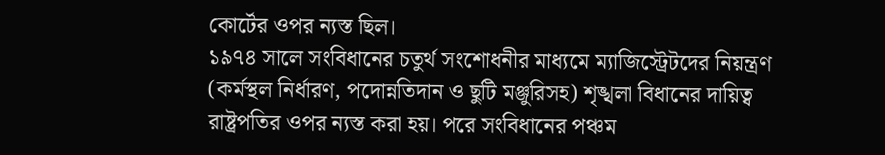কোর্টের ওপর ন্যস্ত ছিল।
১৯৭৪ সালে সংবিধানের চতুর্থ সংশোধনীর মাধ্যমে ম্যাজিস্ট্রেটদের নিয়ন্ত্রণ (কর্মস্থল নির্ধারণ, পদোন্নতিদান ও ছুটি মঞ্জুরিসহ) শৃঙ্খলা বিধানের দায়িত্ব রাষ্ট্রপতির ওপর ন্যস্ত করা হয়। পরে সংবিধানের পঞ্চম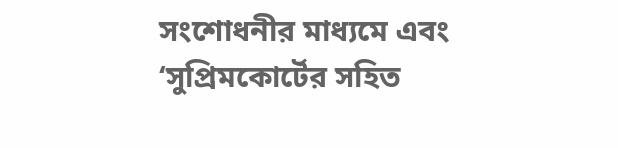সংশোধনীর মাধ্যমে এবং ‘সুপ্রিমকোর্টের সহিত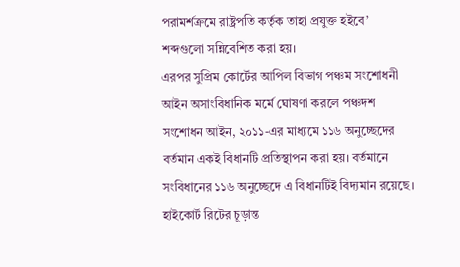পরামর্শক্রমে রাষ্ট্রপতি কর্তৃক তাহা প্রযুক্ত হইবে’ শব্দগুলো সন্নিবেশিত করা হয়।
এরপর সুপ্রিম কোর্টের আপিল বিভাগ পঞ্চম সংশোধনী আইন অসাংবিধানিক মর্মে ঘোষণা করলে পঞ্চদশ সংশোধন আইন, ২০১১-এর মাধ্যমে ১১৬ অনুচ্ছেদের বর্তমান একই বিধানটি প্রতিস্থাপন করা হয়। বর্তমানে সংবিধানের ১১৬ অনুচ্ছেদে এ বিধানটিই বিদ্যমান রয়েছে। হাইকোর্ট রিটের চূড়ান্ত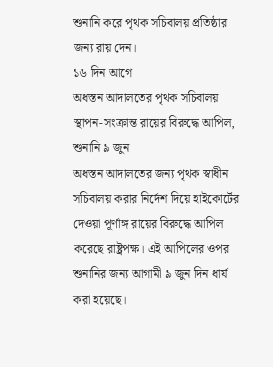শুনানি করে পৃথক সচিবালয় প্রতিষ্ঠার জন্য রায় দেন।
১৬ দিন আগে
অধস্তন আদালতের পৃথক সচিবালয় স্থাপন-সংক্রান্ত রায়ের বিরুদ্ধে আপিল, শুনানি ৯ জুন
অধস্তন আদালতের জন্য পৃথক স্বাধীন সচিবালয় করার নির্দেশ দিয়ে হাইকোর্টের দেওয়া পূর্ণাঙ্গ রায়ের বিরুদ্ধে আপিল করেছে রাষ্ট্রপক্ষ। এই আপিলের ওপর শুনানির জন্য আগামী ৯ জুন দিন ধার্য করা হয়েছে।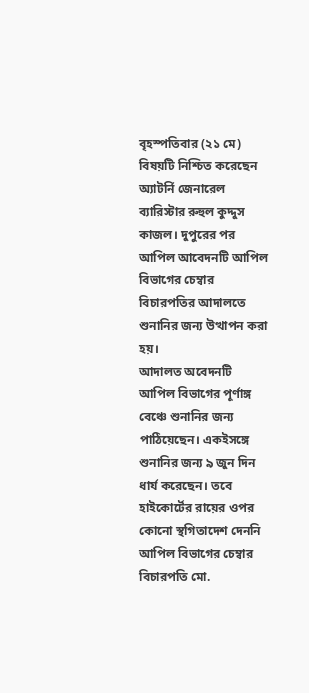বৃহস্পতিবার (২১ মে) বিষয়টি নিশ্চিত করেছেন অ্যাটর্নি জেনারেল ব্যারিস্টার রুহুল কুদ্দুস কাজল। দুপুরের পর আপিল আবেদনটি আপিল বিভাগের চেম্বার বিচারপতির আদালতে শুনানির জন্য উত্থাপন করা হয়।
আদালত অবেদনটি আপিল বিভাগের পূর্ণাঙ্গ বেঞ্চে শুনানির জন্য পাঠিয়েছেন। একইসঙ্গে শুনানির জন্য ৯ জুন দিন ধার্য করেছেন। তবে হাইকোর্টের রায়ের ওপর কোনো স্থগিতাদেশ দেননি আপিল বিভাগের চেম্বার বিচারপতি মো.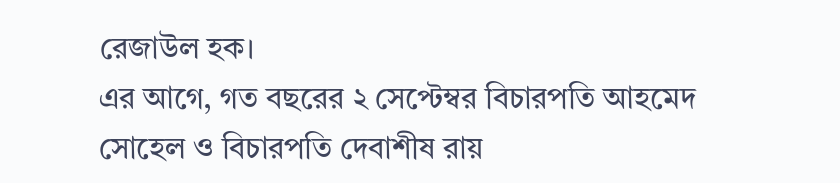রেজাউল হক।
এর আগে, গত বছরের ২ সেপ্টেম্বর বিচারপতি আহমেদ সোহেল ও বিচারপতি দেবাশীষ রায়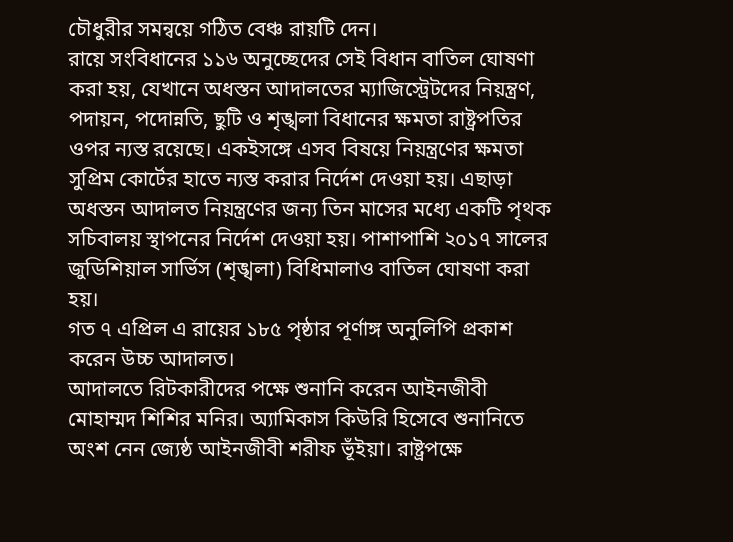চৌধুরীর সমন্বয়ে গঠিত বেঞ্চ রায়টি দেন।
রায়ে সংবিধানের ১১৬ অনুচ্ছেদের সেই বিধান বাতিল ঘোষণা করা হয়, যেখানে অধস্তন আদালতের ম্যাজিস্ট্রেটদের নিয়ন্ত্রণ, পদায়ন, পদোন্নতি, ছুটি ও শৃঙ্খলা বিধানের ক্ষমতা রাষ্ট্রপতির ওপর ন্যস্ত রয়েছে। একইসঙ্গে এসব বিষয়ে নিয়ন্ত্রণের ক্ষমতা সুপ্রিম কোর্টের হাতে ন্যস্ত করার নির্দেশ দেওয়া হয়। এছাড়া অধস্তন আদালত নিয়ন্ত্রণের জন্য তিন মাসের মধ্যে একটি পৃথক সচিবালয় স্থাপনের নির্দেশ দেওয়া হয়। পাশাপাশি ২০১৭ সালের জুডিশিয়াল সার্ভিস (শৃঙ্খলা) বিধিমালাও বাতিল ঘোষণা করা হয়।
গত ৭ এপ্রিল এ রায়ের ১৮৫ পৃষ্ঠার পূর্ণাঙ্গ অনুলিপি প্রকাশ করেন উচ্চ আদালত।
আদালতে রিটকারীদের পক্ষে শুনানি করেন আইনজীবী মোহাম্মদ শিশির মনির। অ্যামিকাস কিউরি হিসেবে শুনানিতে অংশ নেন জ্যেষ্ঠ আইনজীবী শরীফ ভূঁইয়া। রাষ্ট্রপক্ষে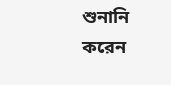শুনানি করেন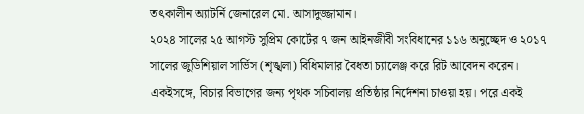তৎকালীন অ্যাটর্নি জেনারেল মো. আসাদুজ্জামান।
২০২৪ সালের ২৫ আগস্ট সুপ্রিম কোর্টের ৭ জন আইনজীবী সংবিধানের ১১৬ অনুচ্ছেদ ও ২০১৭ সালের জুডিশিয়াল সার্ভিস (শৃঙ্খলা) বিধিমালার বৈধতা চ্যালেঞ্জ করে রিট আবেদন করেন। একইসঙ্গে, বিচার বিভাগের জন্য পৃথক সচিবালয় প্রতিষ্ঠার নির্দেশনা চাওয়া হয়। পরে একই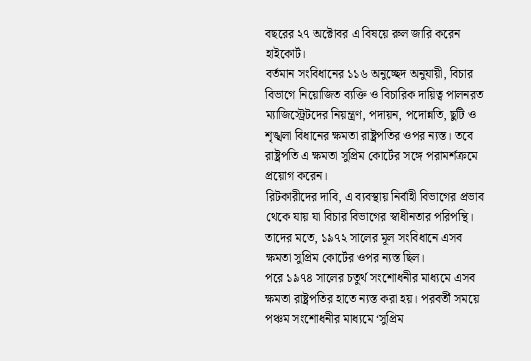বছরের ২৭ অক্টোবর এ বিষয়ে রুল জারি করেন হাইকোর্ট।
বর্তমান সংবিধানের ১১৬ অনুচ্ছেদ অনুযায়ী, বিচার বিভাগে নিয়োজিত ব্যক্তি ও বিচারিক দায়িত্ব পালনরত ম্যাজিস্ট্রেটদের নিয়ন্ত্রণ, পদায়ন, পদোন্নতি, ছুটি ও শৃঙ্খলা বিধানের ক্ষমতা রাষ্ট্রপতির ওপর ন্যস্ত। তবে রাষ্ট্রপতি এ ক্ষমতা সুপ্রিম কোর্টের সঙ্গে পরামর্শক্রমে প্রয়োগ করেন।
রিটকারীদের দাবি, এ ব্যবস্থায় নির্বাহী বিভাগের প্রভাব থেকে যায় যা বিচার বিভাগের স্বাধীনতার পরিপন্থি। তাদের মতে, ১৯৭২ সালের মূল সংবিধানে এসব ক্ষমতা সুপ্রিম কোর্টের ওপর ন্যস্ত ছিল।
পরে ১৯৭৪ সালের চতুর্থ সংশোধনীর মাধ্যমে এসব ক্ষমতা রাষ্ট্রপতির হাতে ন্যস্ত করা হয়। পরবর্তী সময়ে পঞ্চম সংশোধনীর মাধ্যমে ‘সুপ্রিম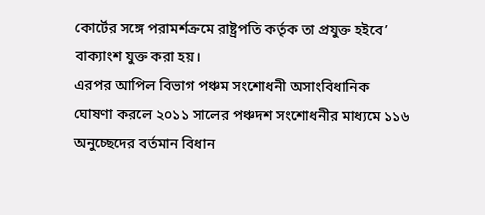কোর্টের সঙ্গে পরামর্শক্রমে রাষ্ট্রপতি কর্তৃক তা প্রযুক্ত হইবে’ বাক্যাংশ যুক্ত করা হয়।
এরপর আপিল বিভাগ পঞ্চম সংশোধনী অসাংবিধানিক ঘোষণা করলে ২০১১ সালের পঞ্চদশ সংশোধনীর মাধ্যমে ১১৬ অনুচ্ছেদের বর্তমান বিধান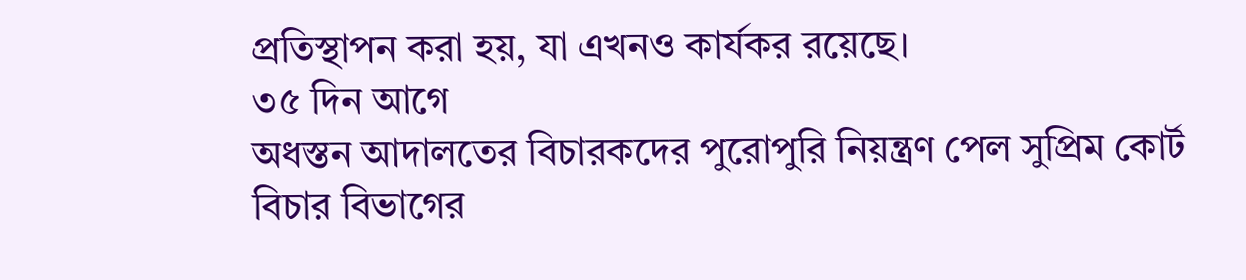প্রতিস্থাপন করা হয়, যা এখনও কার্যকর রয়েছে।
৩৫ দিন আগে
অধস্তন আদালতের বিচারকদের পুরোপুরি নিয়ন্ত্রণ পেল সুপ্রিম কোর্ট
বিচার বিভাগের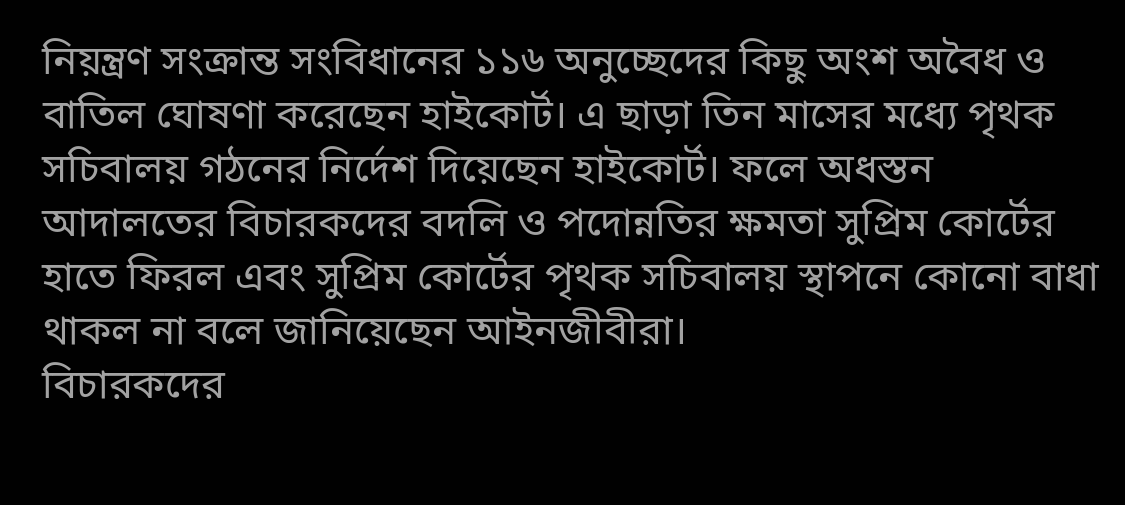নিয়ন্ত্রণ সংক্রান্ত সংবিধানের ১১৬ অনুচ্ছেদের কিছু অংশ অবৈধ ও বাতিল ঘোষণা করেছেন হাইকোর্ট। এ ছাড়া তিন মাসের মধ্যে পৃথক সচিবালয় গঠনের নির্দেশ দিয়েছেন হাইকোর্ট। ফলে অধস্তন আদালতের বিচারকদের বদলি ও পদোন্নতির ক্ষমতা সুপ্রিম কোর্টের হাতে ফিরল এবং সুপ্রিম কোর্টের পৃথক সচিবালয় স্থাপনে কোনো বাধা থাকল না বলে জানিয়েছেন আইনজীবীরা।
বিচারকদের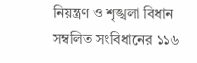নিয়ন্ত্রণ ও শৃঙ্খলা বিধান সম্বলিত সংবিধানের ১১৬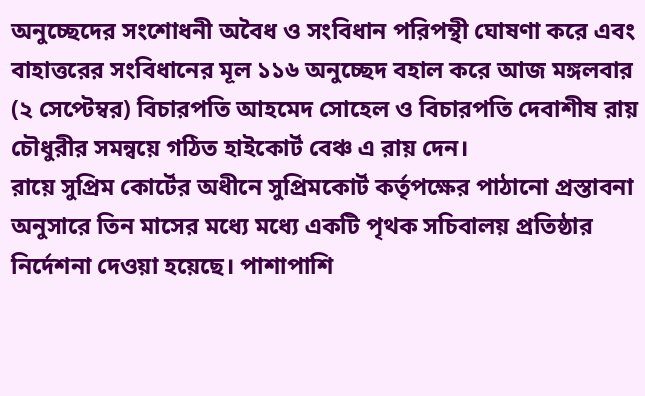অনুচ্ছেদের সংশোধনী অবৈধ ও সংবিধান পরিপন্থী ঘোষণা করে এবং বাহাত্তরের সংবিধানের মূল ১১৬ অনুচ্ছেদ বহাল করে আজ মঙ্গলবার (২ সেপ্টেম্বর) বিচারপতি আহমেদ সোহেল ও বিচারপতি দেবাশীষ রায় চৌধুরীর সমন্বয়ে গঠিত হাইকোর্ট বেঞ্চ এ রায় দেন।
রায়ে সুপ্রিম কোর্টের অধীনে সুপ্রিমকোর্ট কর্তৃপক্ষের পাঠানো প্রস্তাবনা অনুসারে তিন মাসের মধ্যে মধ্যে একটি পৃথক সচিবালয় প্রতিষ্ঠার নির্দেশনা দেওয়া হয়েছে। পাশাপাশি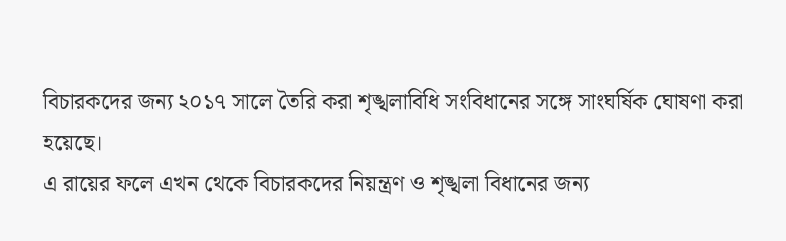বিচারকদের জন্য ২০১৭ সালে তৈরি করা শৃঙ্খলাবিধি সংবিধানের সঙ্গে সাংঘর্ষিক ঘোষণা করা হয়েছে।
এ রায়ের ফলে এখন থেকে বিচারকদের নিয়ন্ত্রণ ও শৃঙ্খলা বিধানের জন্য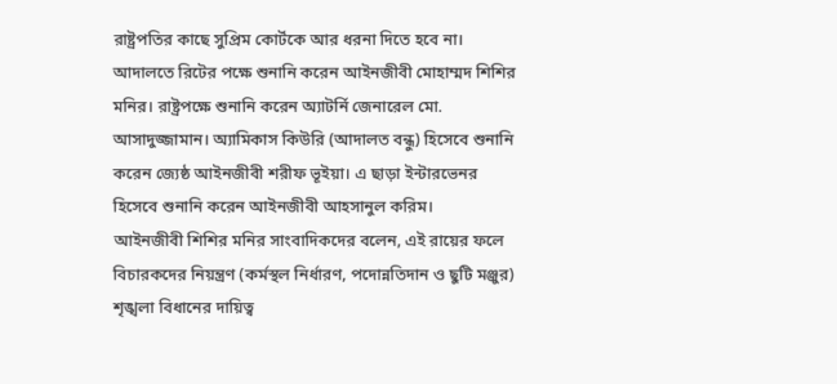রাষ্ট্রপতির কাছে সুপ্রিম কোর্টকে আর ধরনা দিতে হবে না।
আদালতে রিটের পক্ষে শুনানি করেন আইনজীবী মোহাম্মদ শিশির মনির। রাষ্ট্রপক্ষে শুনানি করেন অ্যাটর্নি জেনারেল মো. আসাদুজ্জামান। অ্যামিকাস কিউরি (আদালত বন্ধু) হিসেবে শুনানি করেন জ্যেষ্ঠ আইনজীবী শরীফ ভূইয়া। এ ছাড়া ইন্টারভেনর হিসেবে শুনানি করেন আইনজীবী আহসানুল করিম।
আইনজীবী শিশির মনির সাংবাদিকদের বলেন, এই রায়ের ফলে বিচারকদের নিয়ন্ত্রণ (কর্মস্থল নির্ধারণ, পদোন্নতিদান ও ছুটি মঞ্জুর) শৃঙ্খলা বিধানের দায়িত্ব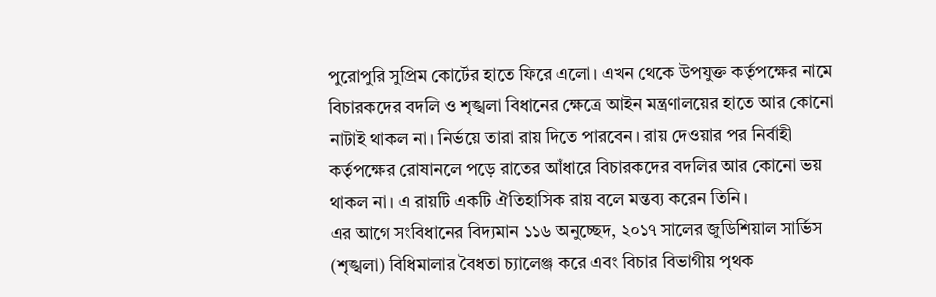পুরোপুরি সুপ্রিম কোর্টের হাতে ফিরে এলো। এখন থেকে উপযুক্ত কর্তৃপক্ষের নামে বিচারকদের বদলি ও শৃঙ্খলা বিধানের ক্ষেত্রে আইন মন্ত্রণালয়ের হাতে আর কোনো নাটাই থাকল না। নির্ভয়ে তারা রায় দিতে পারবেন। রায় দেওয়ার পর নির্বাহী কর্তৃপক্ষের রোষানলে পড়ে রাতের আঁধারে বিচারকদের বদলির আর কোনো ভয় থাকল না। এ রায়টি একটি ঐতিহাসিক রায় বলে মন্তব্য করেন তিনি।
এর আগে সংবিধানের বিদ্যমান ১১৬ অনুচ্ছেদ, ২০১৭ সালের জুডিশিয়াল সার্ভিস (শৃঙ্খলা) বিধিমালার বৈধতা চ্যালেঞ্জ করে এবং বিচার বিভাগীয় পৃথক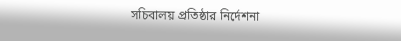সচিবালয় প্রতিষ্ঠার নির্দেশনা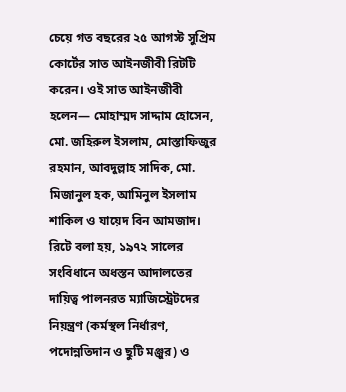চেয়ে গত বছরের ২৫ আগস্ট সুপ্রিম কোর্টের সাত আইনজীবী রিটটি করেন। ওই সাত আইনজীবী হলেন— মোহাম্মদ সাদ্দাম হোসেন, মো. জহিরুল ইসলাম, মোস্তাফিজুর রহমান, আবদুল্লাহ সাদিক, মো. মিজানুল হক, আমিনুল ইসলাম শাকিল ও যায়েদ বিন আমজাদ।
রিটে বলা হয়, ১৯৭২ সালের সংবিধানে অধস্তন আদালতের দায়িত্ব পালনরত ম্যাজিস্ট্রেটদের নিয়ন্ত্রণ (কর্মস্থল নির্ধারণ, পদোন্নতিদান ও ছুটি মঞ্জুর) ও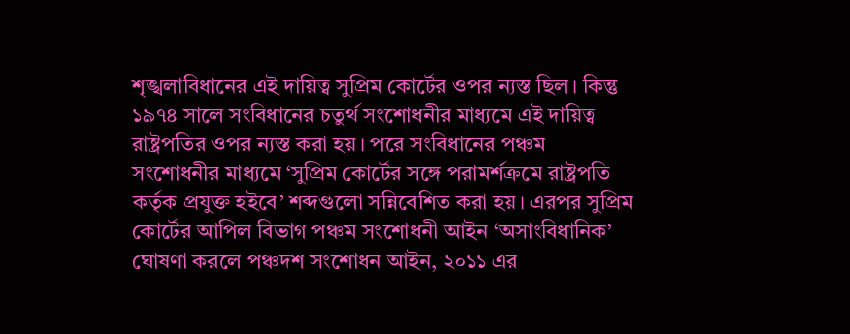শৃঙ্খলাবিধানের এই দায়িত্ব সুপ্রিম কোর্টের ওপর ন্যস্ত ছিল। কিন্তু ১৯৭৪ সালে সংবিধানের চতুর্থ সংশোধনীর মাধ্যমে এই দায়িত্ব রাষ্ট্রপতির ওপর ন্যস্ত করা হয়। পরে সংবিধানের পঞ্চম সংশোধনীর মাধ্যমে ‘সুপ্রিম কোর্টের সঙ্গে পরামর্শক্রমে রাষ্ট্রপতি কর্তৃক প্রযুক্ত হইবে’ শব্দগুলো সন্নিবেশিত করা হয়। এরপর সুপ্রিম কোর্টের আপিল বিভাগ পঞ্চম সংশোধনী আইন ‘অসাংবিধানিক’ ঘোষণা করলে পঞ্চদশ সংশোধন আইন, ২০১১ এর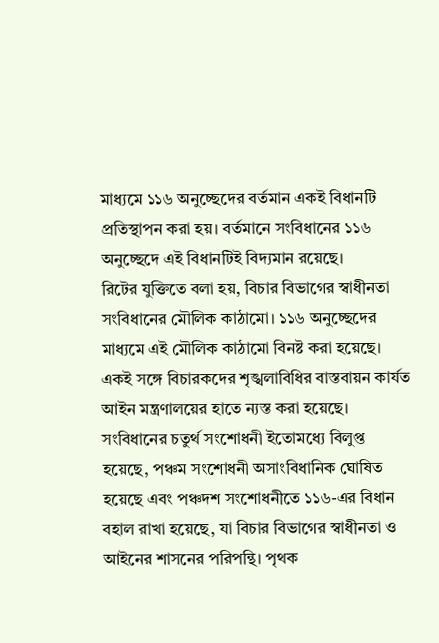মাধ্যমে ১১৬ অনুচ্ছেদের বর্তমান একই বিধানটি প্রতিস্থাপন করা হয়। বর্তমানে সংবিধানের ১১৬ অনুচ্ছেদে এই বিধানটিই বিদ্যমান রয়েছে।
রিটের যুক্তিতে বলা হয়, বিচার বিভাগের স্বাধীনতা সংবিধানের মৌলিক কাঠামো। ১১৬ অনুচ্ছেদের মাধ্যমে এই মৌলিক কাঠামো বিনষ্ট করা হয়েছে। একই সঙ্গে বিচারকদের শৃঙ্খলাবিধির বাস্তবায়ন কার্যত আইন মন্ত্রণালয়ের হাতে ন্যস্ত করা হয়েছে। সংবিধানের চতুর্থ সংশোধনী ইতোমধ্যে বিলুপ্ত হয়েছে, পঞ্চম সংশোধনী অসাংবিধানিক ঘোষিত হয়েছে এবং পঞ্চদশ সংশোধনীতে ১১৬-এর বিধান বহাল রাখা হয়েছে, যা বিচার বিভাগের স্বাধীনতা ও আইনের শাসনের পরিপন্থি। পৃথক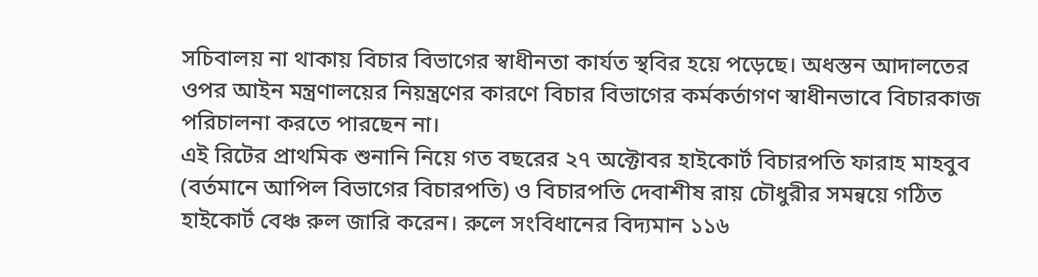সচিবালয় না থাকায় বিচার বিভাগের স্বাধীনতা কার্যত স্থবির হয়ে পড়েছে। অধস্তন আদালতের ওপর আইন মন্ত্রণালয়ের নিয়ন্ত্রণের কারণে বিচার বিভাগের কর্মকর্তাগণ স্বাধীনভাবে বিচারকাজ পরিচালনা করতে পারছেন না।
এই রিটের প্রাথমিক শুনানি নিয়ে গত বছরের ২৭ অক্টোবর হাইকোর্ট বিচারপতি ফারাহ মাহবুব (বর্তমানে আপিল বিভাগের বিচারপতি) ও বিচারপতি দেবাশীষ রায় চৌধুরীর সমন্বয়ে গঠিত হাইকোর্ট বেঞ্চ রুল জারি করেন। রুলে সংবিধানের বিদ্যমান ১১৬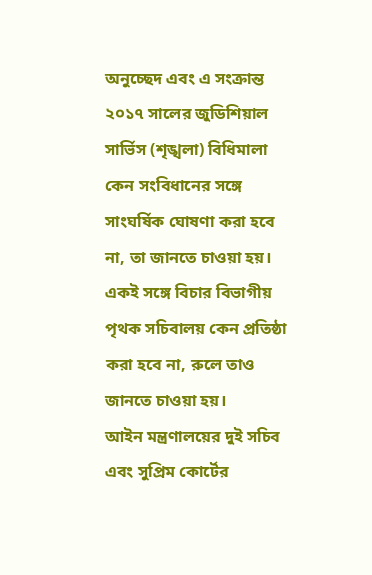অনুচ্ছেদ এবং এ সংক্রান্ত ২০১৭ সালের জুডিশিয়াল সার্ভিস (শৃঙ্খলা) বিধিমালা কেন সংবিধানের সঙ্গে সাংঘর্ষিক ঘোষণা করা হবে না, তা জানতে চাওয়া হয়। একই সঙ্গে বিচার বিভাগীয় পৃথক সচিবালয় কেন প্রতিষ্ঠা করা হবে না, রুলে তাও জানতে চাওয়া হয়।
আইন মন্ত্রণালয়ের দুই সচিব এবং সুপ্রিম কোর্টের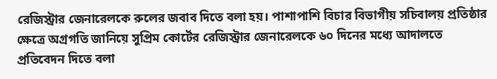রেজিস্ট্রার জেনারেলকে রুলের জবাব দিতে বলা হয়। পাশাপাশি বিচার বিভাগীয় সচিবালয় প্রতিষ্ঠার ক্ষেত্রে অগ্রগতি জানিয়ে সুপ্রিম কোর্টের রেজিস্ট্রার জেনারেলকে ৬০ দিনের মধ্যে আদালতে প্রতিবেদন দিতে বলা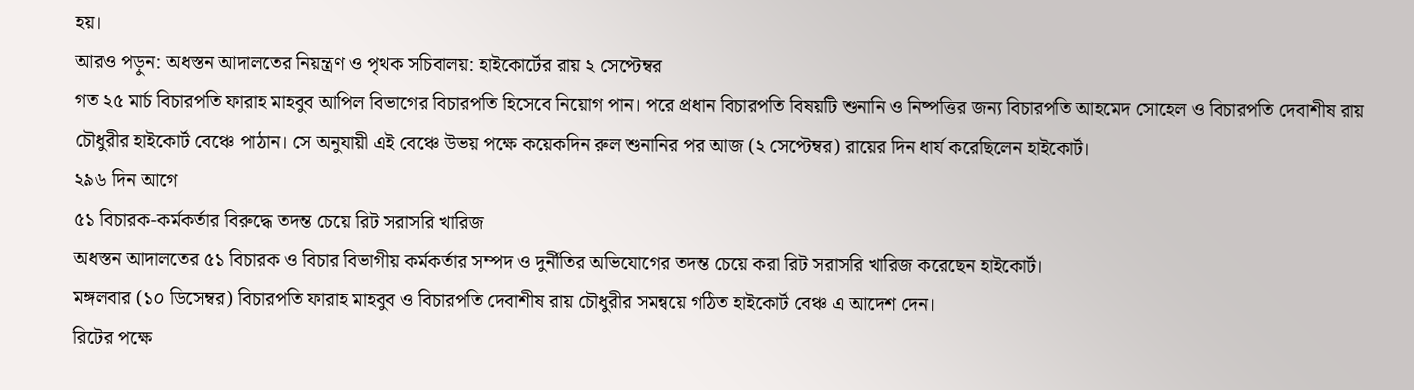হয়।
আরও পড়ুন: অধস্তন আদালতের নিয়ন্ত্রণ ও পৃথক সচিবালয়: হাইকোর্টের রায় ২ সেপ্টেম্বর
গত ২৫ মার্চ বিচারপতি ফারাহ মাহবুব আপিল বিভাগের বিচারপতি হিসেবে নিয়োগ পান। পরে প্রধান বিচারপতি বিষয়টি শুনানি ও নিষ্পত্তির জন্য বিচারপতি আহমেদ সোহেল ও বিচারপতি দেবাশীষ রায় চৌধুরীর হাইকোর্ট বেঞ্চে পাঠান। সে অনুযায়ী এই বেঞ্চে উভয় পক্ষে কয়েকদিন রুল শুনানির পর আজ (২ সেপ্টেম্বর) রায়ের দিন ধার্য করেছিলেন হাইকোর্ট।
২৯৬ দিন আগে
৫১ বিচারক-কর্মকর্তার বিরুদ্ধে তদন্ত চেয়ে রিট সরাসরি খারিজ
অধস্তন আদালতের ৫১ বিচারক ও বিচার বিভাগীয় কর্মকর্তার সম্পদ ও দুর্নীতির অভিযোগের তদন্ত চেয়ে করা রিট সরাসরি খারিজ করেছেন হাইকোর্ট।
মঙ্গলবার (১০ ডিসেম্বর) বিচারপতি ফারাহ মাহবুব ও বিচারপতি দেবাশীষ রায় চৌধুরীর সমন্বয়ে গঠিত হাইকোর্ট বেঞ্চ এ আদেশ দেন।
রিটের পক্ষে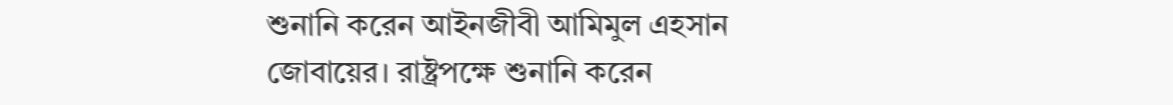শুনানি করেন আইনজীবী আমিমুল এহসান জোবায়ের। রাষ্ট্রপক্ষে শুনানি করেন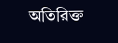অতিরিক্ত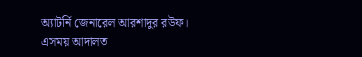অ্যাটর্নি জেনারেল আরশাদুর রউফ।
এসময় আদালত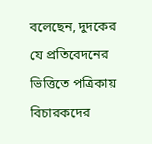বলেছেন, দুদকের যে প্রতিবেদনের ভিত্তিতে পত্রিকায় বিচারকদের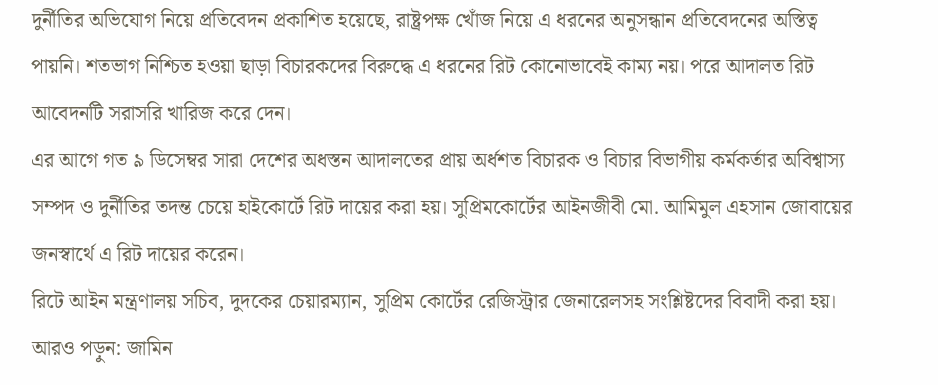দুর্নীতির অভিযোগ নিয়ে প্রতিবেদন প্রকাশিত হয়েছে, রাষ্ট্রপক্ষ খোঁজ নিয়ে এ ধরনের অনুসন্ধান প্রতিবেদনের অস্তিত্ব পায়নি। শতভাগ নিশ্চিত হওয়া ছাড়া বিচারকদের বিরুদ্ধে এ ধরনের রিট কোনোভাবেই কাম্য নয়। পরে আদালত রিট আবেদনটি সরাসরি খারিজ করে দেন।
এর আগে গত ৯ ডিসেম্বর সারা দেশের অধস্তন আদালতের প্রায় অর্ধশত বিচারক ও বিচার বিভাগীয় কর্মকর্তার অবিশ্বাস্য সম্পদ ও দুর্নীতির তদন্ত চেয়ে হাইকোর্টে রিট দায়ের করা হয়। সুপ্রিমকোর্টের আইনজীবী মো. আমিমুল এহসান জোবায়ের জনস্বার্থে এ রিট দায়ের করেন।
রিটে আইন মন্ত্রণালয় সচিব, দুদকের চেয়ারম্যান, সুপ্রিম কোর্টের রেজিস্ট্রার জেনারেলসহ সংশ্লিষ্টদের বিবাদী করা হয়।
আরও পড়ুন: জামিন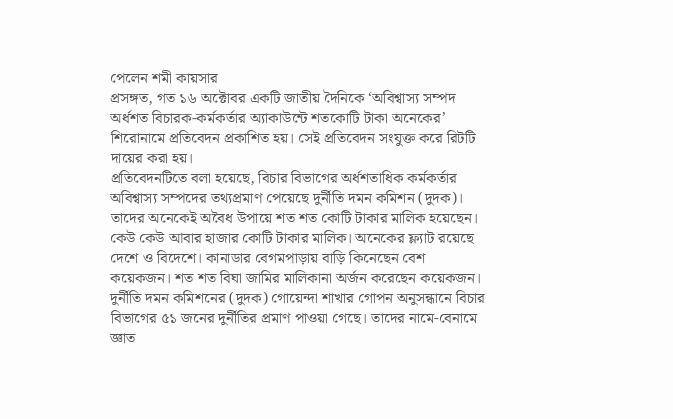পেলেন শমী কায়সার
প্রসঙ্গত, গত ১৬ অক্টোবর একটি জাতীয় দৈনিকে ‘অবিশ্বাস্য সম্পদ অর্ধশত বিচারক-কর্মকর্তার অ্যাকাউন্টে শতকোটি টাকা অনেকের’ শিরোনামে প্রতিবেদন প্রকাশিত হয়। সেই প্রতিবেদন সংযুক্ত করে রিটটি দায়ের করা হয়।
প্রতিবেদনটিতে বলা হয়েছে, বিচার বিভাগের অর্ধশতাধিক কর্মকর্তার অবিশ্বাস্য সম্পদের তথ্যপ্রমাণ পেয়েছে দুর্নীতি দমন কমিশন (দুদক)। তাদের অনেকেই অবৈধ উপায়ে শত শত কোটি টাকার মালিক হয়েছেন। কেউ কেউ আবার হাজার কোটি টাকার মালিক। অনেকের ফ্ল্যাট রয়েছে দেশে ও বিদেশে। কানাডার বেগমপাড়ায় বাড়ি কিনেছেন বেশ কয়েকজন। শত শত বিঘা জামির মালিকানা অর্জন করেছেন কয়েকজন।
দুর্নীতি দমন কমিশনের (দুদক) গোয়েন্দা শাখার গোপন অনুসন্ধানে বিচার বিভাগের ৫১ জনের দুর্নীতির প্রমাণ পাওয়া গেছে। তাদের নামে-বেনামে জ্ঞাত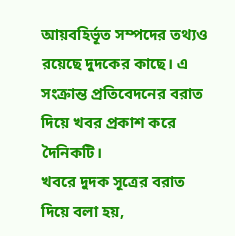আয়বহির্ভূত সম্পদের তথ্যও রয়েছে দুদকের কাছে। এ সংক্রান্ত প্রতিবেদনের বরাত দিয়ে খবর প্রকাশ করে দৈনিকটি।
খবরে দুদক সূত্রের বরাত দিয়ে বলা হয়,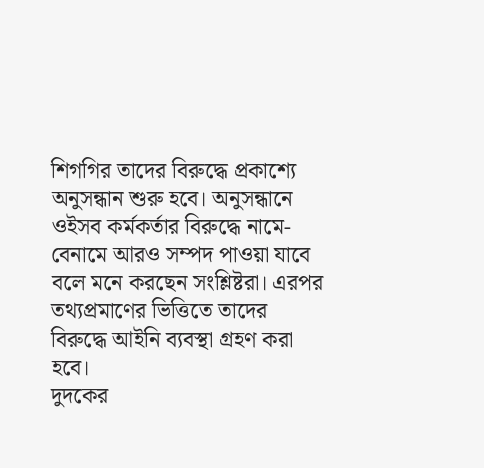শিগগির তাদের বিরুদ্ধে প্রকাশ্যে অনুসন্ধান শুরু হবে। অনুসন্ধানে ওইসব কর্মকর্তার বিরুদ্ধে নামে-বেনামে আরও সম্পদ পাওয়া যাবে বলে মনে করছেন সংশ্লিষ্টরা। এরপর তথ্যপ্রমাণের ভিত্তিতে তাদের বিরুদ্ধে আইনি ব্যবস্থা গ্রহণ করা হবে।
দুদকের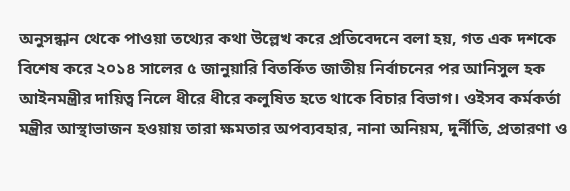অনুসন্ধান থেকে পাওয়া তথ্যের কথা উল্লেখ করে প্রতিবেদনে বলা হয়, গত এক দশকে বিশেষ করে ২০১৪ সালের ৫ জানুয়ারি বিতর্কিত জাতীয় নির্বাচনের পর আনিসুল হক আইনমন্ত্রীর দায়িত্ব নিলে ধীরে ধীরে কলুষিত হতে থাকে বিচার বিভাগ। ওইসব কর্মকর্তা মন্ত্রীর আস্থাভাজন হওয়ায় তারা ক্ষমতার অপব্যবহার, নানা অনিয়ম, দুর্নীতি, প্রতারণা ও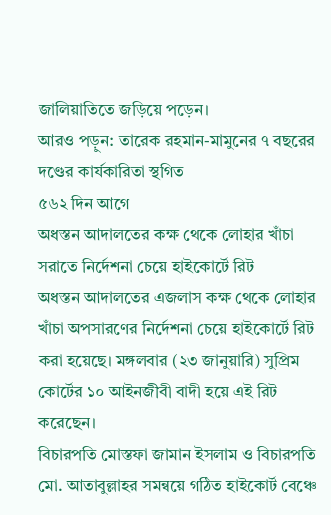জালিয়াতিতে জড়িয়ে পড়েন।
আরও পড়ুন: তারেক রহমান-মামুনের ৭ বছরের দণ্ডের কার্যকারিতা স্থগিত
৫৬২ দিন আগে
অধস্তন আদালতের কক্ষ থেকে লোহার খাঁচা সরাতে নির্দেশনা চেয়ে হাইকোর্টে রিট
অধস্তন আদালতের এজলাস কক্ষ থেকে লোহার খাঁচা অপসারণের নির্দেশনা চেয়ে হাইকোর্টে রিট করা হয়েছে। মঙ্গলবার (২৩ জানুয়ারি) সুপ্রিম কোর্টের ১০ আইনজীবী বাদী হয়ে এই রিট করেছেন।
বিচারপতি মোস্তফা জামান ইসলাম ও বিচারপতি মো. আতাবুল্লাহর সমন্বয়ে গঠিত হাইকোর্ট বেঞ্চে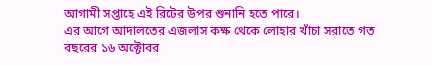আগামী সপ্তাহে এই রিটের উপর শুনানি হতে পারে।
এর আগে আদালতের এজলাস কক্ষ থেকে লোহার খাঁচা সরাতে গত বছরের ১৬ অক্টোবর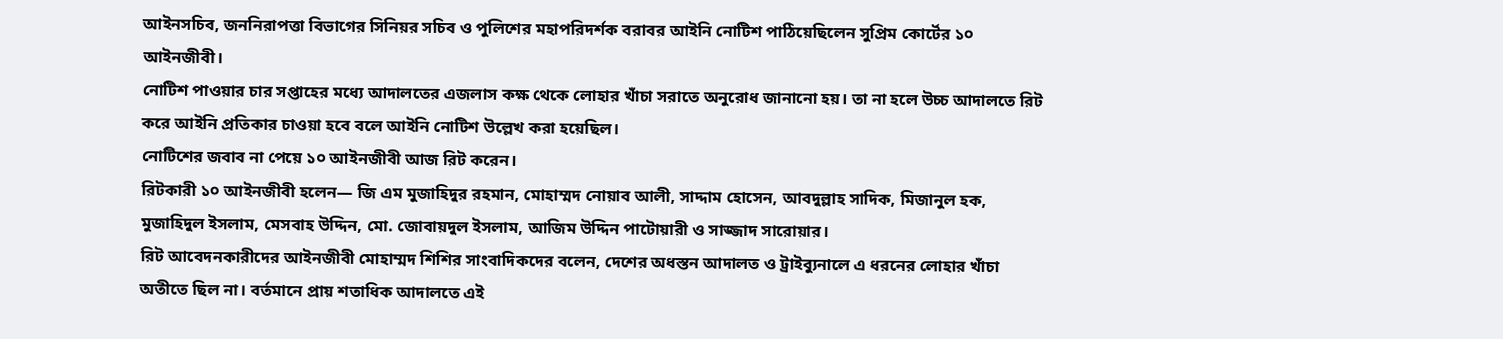আইনসচিব, জননিরাপত্তা বিভাগের সিনিয়র সচিব ও পুলিশের মহাপরিদর্শক বরাবর আইনি নোটিশ পাঠিয়েছিলেন সুপ্রিম কোর্টের ১০ আইনজীবী।
নোটিশ পাওয়ার চার সপ্তাহের মধ্যে আদালতের এজলাস কক্ষ থেকে লোহার খাঁচা সরাতে অনুরোধ জানানো হয়। তা না হলে উচ্চ আদালতে রিট করে আইনি প্রতিকার চাওয়া হবে বলে আইনি নোটিশ উল্লেখ করা হয়েছিল।
নোটিশের জবাব না পেয়ে ১০ আইনজীবী আজ রিট করেন।
রিটকারী ১০ আইনজীবী হলেন— জি এম মুজাহিদুর রহমান, মোহাম্মদ নোয়াব আলী, সাদ্দাম হোসেন, আবদুল্লাহ সাদিক, মিজানুল হক, মুজাহিদুল ইসলাম, মেসবাহ উদ্দিন, মো. জোবায়দুল ইসলাম, আজিম উদ্দিন পাটোয়ারী ও সাজ্জাদ সারোয়ার।
রিট আবেদনকারীদের আইনজীবী মোহাম্মদ শিশির সাংবাদিকদের বলেন, দেশের অধস্তন আদালত ও ট্রাইব্যুনালে এ ধরনের লোহার খাঁচা অতীতে ছিল না। বর্তমানে প্রায় শতাধিক আদালতে এই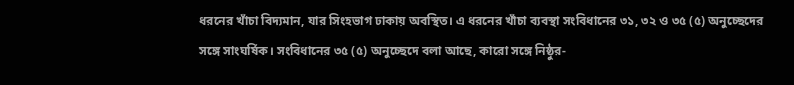ধরনের খাঁচা বিদ্যমান, যার সিংহভাগ ঢাকায় অবস্থিত। এ ধরনের খাঁচা ব্যবস্থা সংবিধানের ৩১, ৩২ ও ৩৫ (৫) অনুচ্ছেদের সঙ্গে সাংঘর্ষিক। সংবিধানের ৩৫ (৫) অনুচ্ছেদে বলা আছে, কারো সঙ্গে নিষ্ঠুর-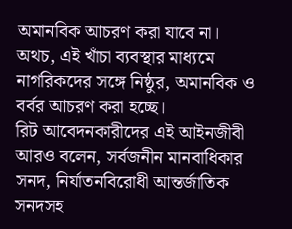অমানবিক আচরণ করা যাবে না। অথচ, এই খাঁচা ব্যবস্থার মাধ্যমে নাগরিকদের সঙ্গে নিষ্ঠুর, অমানবিক ও বর্বর আচরণ করা হচ্ছে।
রিট আবেদনকারীদের এই আইনজীবী আরও বলেন, সর্বজনীন মানবাধিকার সনদ, নির্যাতনবিরোধী আন্তর্জাতিক সনদসহ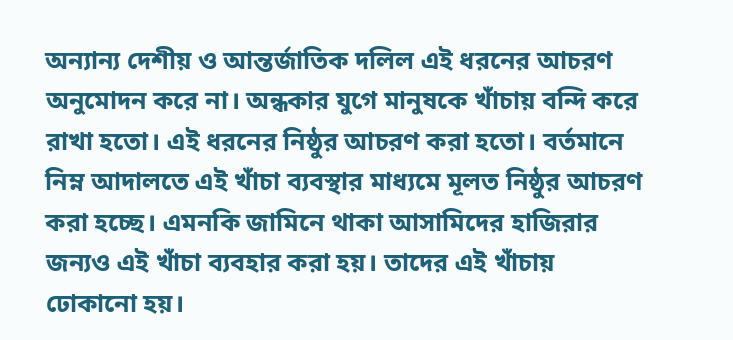অন্যান্য দেশীয় ও আন্তর্জাতিক দলিল এই ধরনের আচরণ অনুমোদন করে না। অন্ধকার যুগে মানুষকে খাঁচায় বন্দি করে রাখা হতো। এই ধরনের নিষ্ঠুর আচরণ করা হতো। বর্তমানে নিম্ন আদালতে এই খাঁচা ব্যবস্থার মাধ্যমে মূলত নিষ্ঠুর আচরণ করা হচ্ছে। এমনকি জামিনে থাকা আসামিদের হাজিরার জন্যও এই খাঁচা ব্যবহার করা হয়। তাদের এই খাঁচায় ঢোকানো হয়।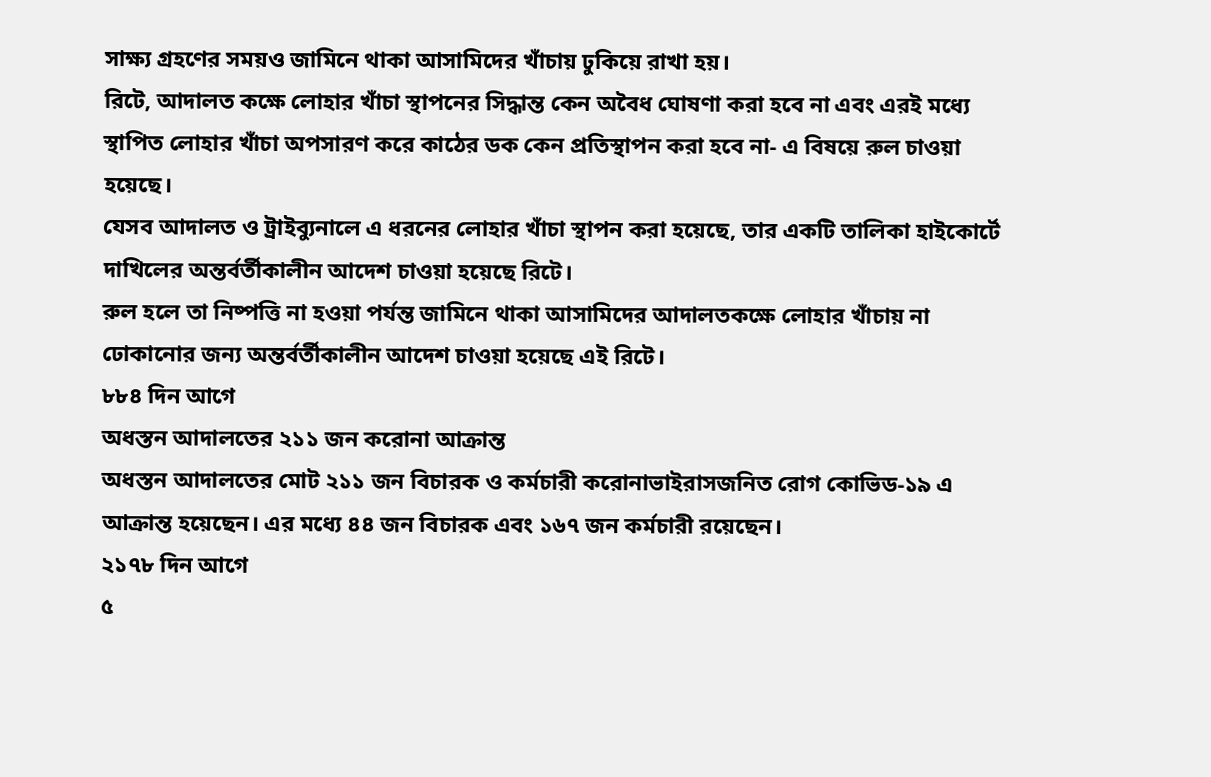সাক্ষ্য গ্রহণের সময়ও জামিনে থাকা আসামিদের খাঁচায় ঢুকিয়ে রাখা হয়।
রিটে, আদালত কক্ষে লোহার খাঁচা স্থাপনের সিদ্ধান্ত কেন অবৈধ ঘোষণা করা হবে না এবং এরই মধ্যে স্থাপিত লোহার খাঁচা অপসারণ করে কাঠের ডক কেন প্রতিস্থাপন করা হবে না- এ বিষয়ে রুল চাওয়া হয়েছে।
যেসব আদালত ও ট্রাইব্যুনালে এ ধরনের লোহার খাঁচা স্থাপন করা হয়েছে, তার একটি তালিকা হাইকোর্টে দাখিলের অন্তর্বর্তীকালীন আদেশ চাওয়া হয়েছে রিটে।
রুল হলে তা নিষ্পত্তি না হওয়া পর্যন্ত জামিনে থাকা আসামিদের আদালতকক্ষে লোহার খাঁচায় না ঢোকানোর জন্য অন্তর্বর্তীকালীন আদেশ চাওয়া হয়েছে এই রিটে।
৮৮৪ দিন আগে
অধস্তন আদালতের ২১১ জন করোনা আক্রান্ত
অধস্তন আদালতের মোট ২১১ জন বিচারক ও কর্মচারী করোনাভাইরাসজনিত রোগ কোভিড-১৯ এ আক্রান্ত হয়েছেন। এর মধ্যে ৪৪ জন বিচারক এবং ১৬৭ জন কর্মচারী রয়েছেন।
২১৭৮ দিন আগে
৫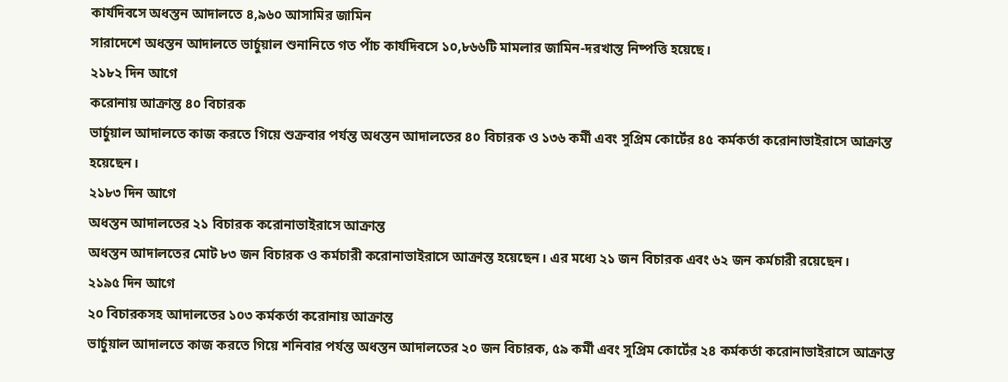কার্যদিবসে অধস্তন আদালতে ৪,৯৬০ আসামির জামিন
সারাদেশে অধস্তন আদালতে ভার্চুয়াল শুনানিতে গত পাঁচ কার্যদিবসে ১০,৮৬৬টি মামলার জামিন-দরখাস্ত নিষ্পত্তি হয়েছে।
২১৮২ দিন আগে
করোনায় আক্রান্ত ৪০ বিচারক
ভার্চুয়াল আদালতে কাজ করতে গিয়ে শুক্রবার পর্যন্ত অধস্তন আদালতের ৪০ বিচারক ও ১৩৬ কর্মী এবং সুপ্রিম কোর্টের ৪৫ কর্মকর্তা করোনাভাইরাসে আক্রান্ত হয়েছেন।
২১৮৩ দিন আগে
অধস্তন আদালতের ২১ বিচারক করোনাভাইরাসে আক্রান্ত
অধস্তন আদালতের মোট ৮৩ জন বিচারক ও কর্মচারী করোনাভাইরাসে আক্রান্ত হয়েছেন। এর মধ্যে ২১ জন বিচারক এবং ৬২ জন কর্মচারী রয়েছেন।
২১৯৫ দিন আগে
২০ বিচারকসহ আদালতের ১০৩ কর্মকর্তা করোনায় আক্রান্ত
ভার্চুয়াল আদালতে কাজ করতে গিয়ে শনিবার পর্যন্ত অধস্তন আদালতের ২০ জন বিচারক, ৫৯ কর্মী এবং সুপ্রিম কোর্টের ২৪ কর্মকর্তা করোনাভাইরাসে আক্রান্ত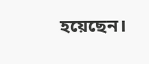হয়েছেন।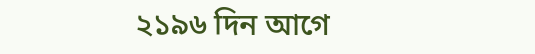২১৯৬ দিন আগে